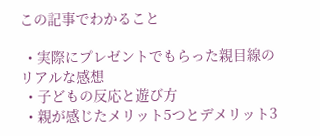この記事でわかること

  • 実際にプレゼントでもらった親目線のリアルな感想
  • 子どもの反応と遊び方
  • 親が感じたメリット5つとデメリット3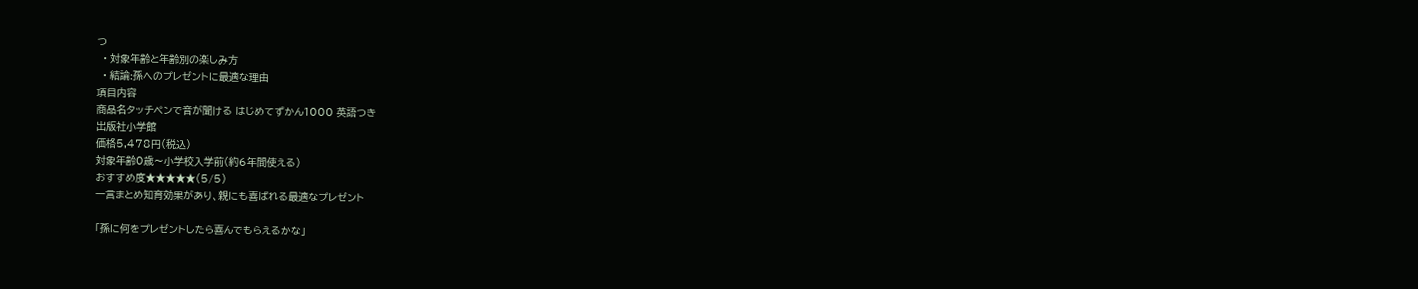つ
  • 対象年齢と年齢別の楽しみ方
  • 結論:孫へのプレゼントに最適な理由
項目内容
商品名タッチペンで音が聞ける はじめてずかん1000 英語つき
出版社小学館
価格5,478円(税込)
対象年齢0歳〜小学校入学前(約6年間使える)
おすすめ度★★★★★(5/5)
一言まとめ知育効果があり、親にも喜ばれる最適なプレゼント

「孫に何をプレゼントしたら喜んでもらえるかな」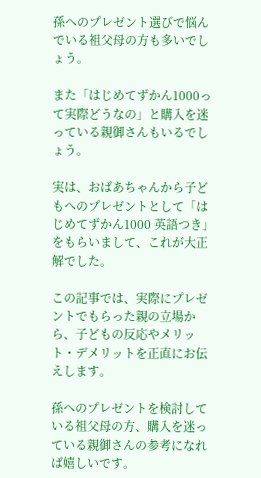孫へのプレゼント選びで悩んでいる祖父母の方も多いでしょう。

また「はじめてずかん1000って実際どうなの」と購入を迷っている親御さんもいるでしょう。

実は、おばあちゃんから子どもへのプレゼントとして「はじめてずかん1000 英語つき」をもらいまして、これが大正解でした。

この記事では、実際にプレゼントでもらった親の立場から、子どもの反応やメリット・デメリットを正直にお伝えします。

孫へのプレゼントを検討している祖父母の方、購入を迷っている親御さんの参考になれば嬉しいです。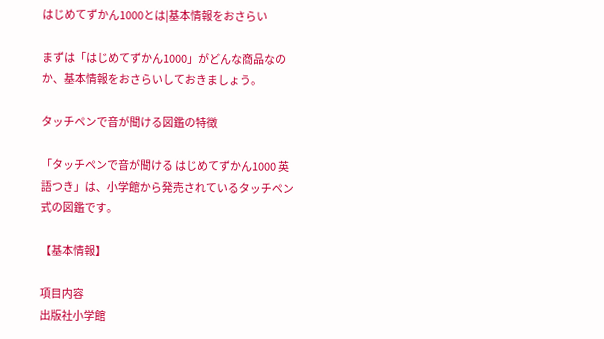はじめてずかん1000とは|基本情報をおさらい

まずは「はじめてずかん1000」がどんな商品なのか、基本情報をおさらいしておきましょう。

タッチペンで音が聞ける図鑑の特徴

「タッチペンで音が聞ける はじめてずかん1000 英語つき」は、小学館から発売されているタッチペン式の図鑑です。

【基本情報】

項目内容
出版社小学館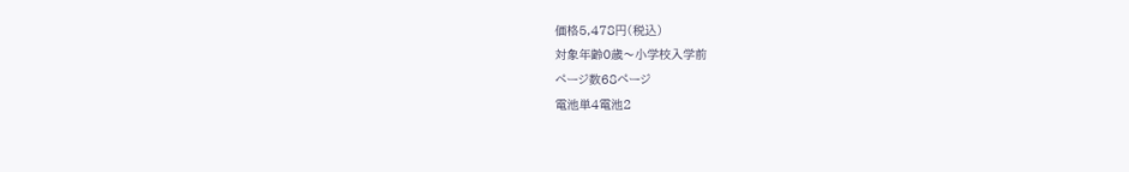価格5,478円(税込)
対象年齢0歳〜小学校入学前
ページ数68ページ
電池単4電池2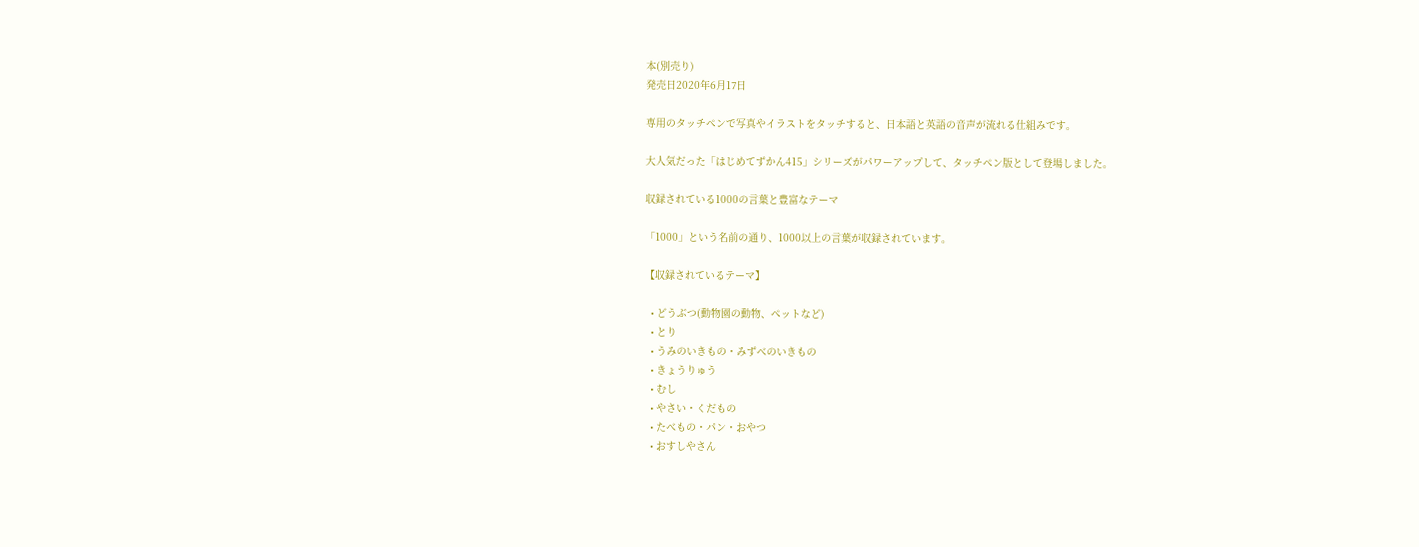本(別売り)
発売日2020年6月17日

専用のタッチペンで写真やイラストをタッチすると、日本語と英語の音声が流れる仕組みです。

大人気だった「はじめてずかん415」シリーズがパワーアップして、タッチペン版として登場しました。

収録されている1000の言葉と豊富なテーマ

「1000」という名前の通り、1000以上の言葉が収録されています。

【収録されているテーマ】

  • どうぶつ(動物園の動物、ペットなど)
  • とり
  • うみのいきもの・みずべのいきもの
  • きょうりゅう
  • むし
  • やさい・くだもの
  • たべもの・パン・おやつ
  • おすしやさん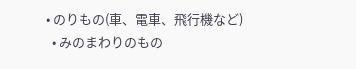• のりもの(車、電車、飛行機など)
  • みのまわりのもの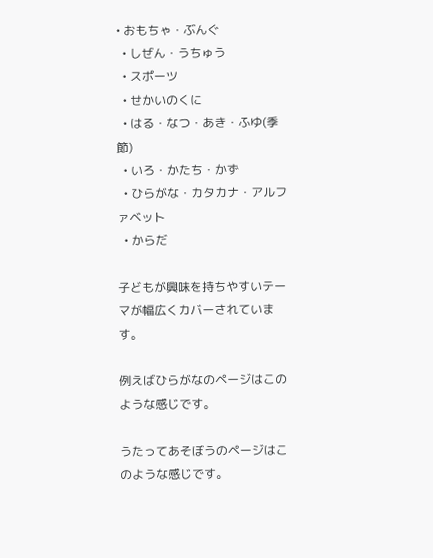• おもちゃ・ぶんぐ
  • しぜん・うちゅう
  • スポーツ
  • せかいのくに
  • はる・なつ・あき・ふゆ(季節)
  • いろ・かたち・かず
  • ひらがな・カタカナ・アルファベット
  • からだ

子どもが興味を持ちやすいテーマが幅広くカバーされています。

例えばひらがなのページはこのような感じです。

うたってあそぼうのページはこのような感じです。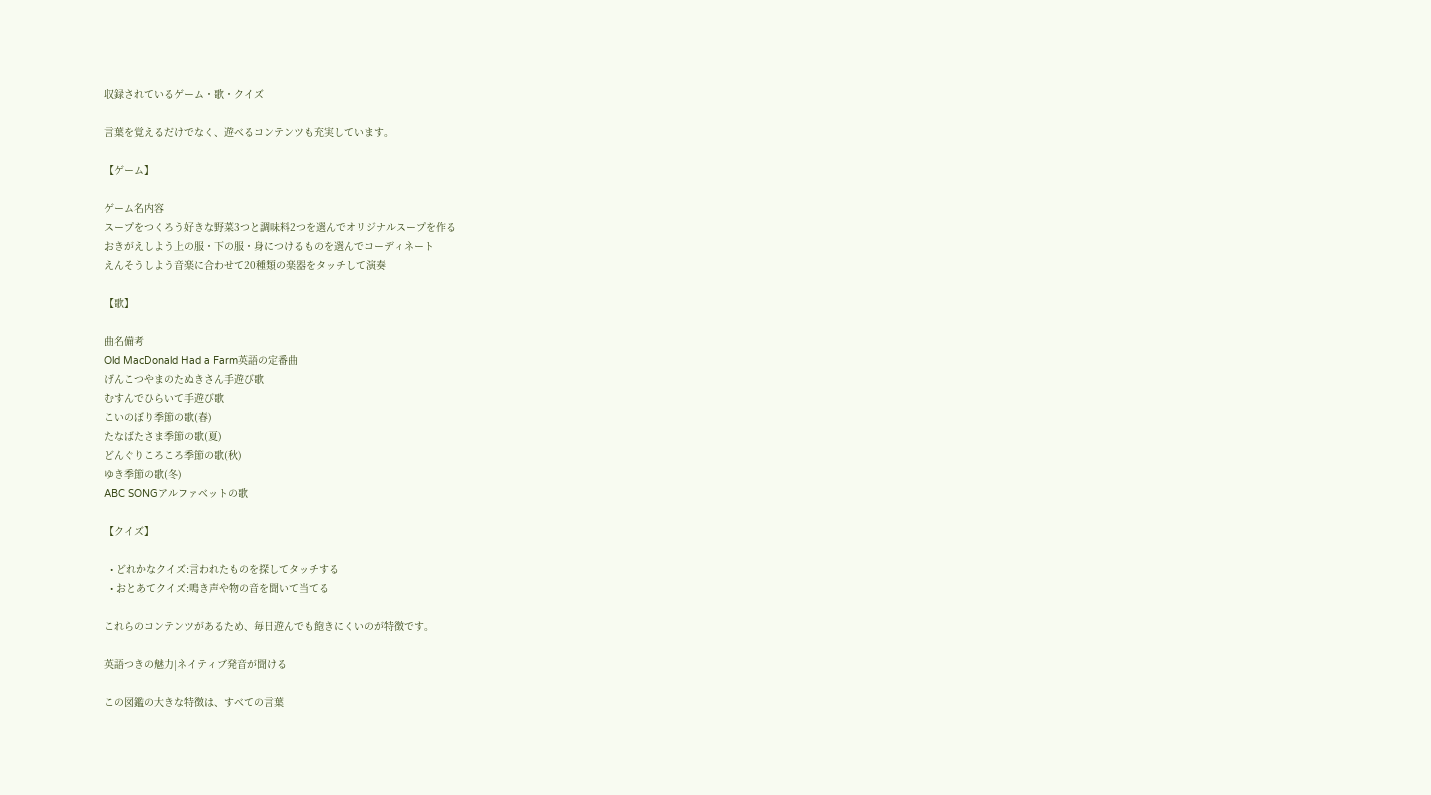収録されているゲーム・歌・クイズ

言葉を覚えるだけでなく、遊べるコンテンツも充実しています。

【ゲーム】

ゲーム名内容
スープをつくろう好きな野菜3つと調味料2つを選んでオリジナルスープを作る
おきがえしよう上の服・下の服・身につけるものを選んでコーディネート
えんそうしよう音楽に合わせて20種類の楽器をタッチして演奏

【歌】

曲名備考
Old MacDonald Had a Farm英語の定番曲
げんこつやまのたぬきさん手遊び歌
むすんでひらいて手遊び歌
こいのぼり季節の歌(春)
たなばたさま季節の歌(夏)
どんぐりころころ季節の歌(秋)
ゆき季節の歌(冬)
ABC SONGアルファベットの歌

【クイズ】

  • どれかなクイズ:言われたものを探してタッチする
  • おとあてクイズ:鳴き声や物の音を聞いて当てる

これらのコンテンツがあるため、毎日遊んでも飽きにくいのが特徴です。

英語つきの魅力|ネイティブ発音が聞ける

この図鑑の大きな特徴は、すべての言葉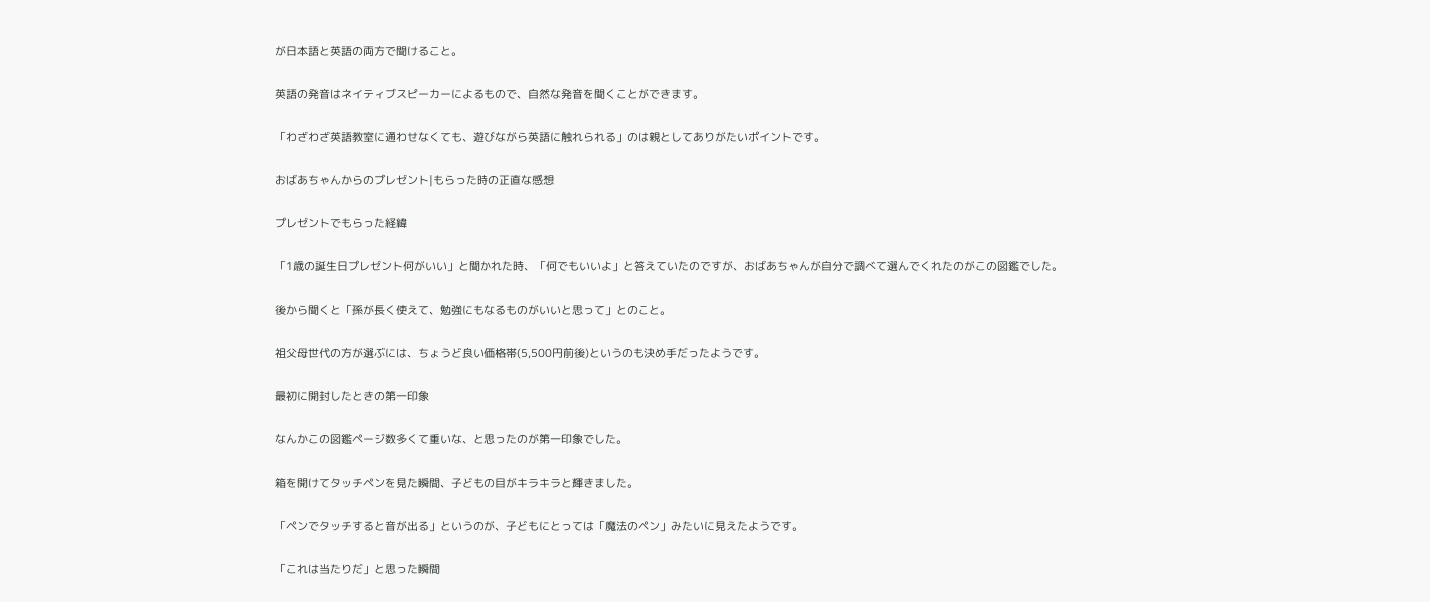が日本語と英語の両方で聞けること。

英語の発音はネイティブスピーカーによるもので、自然な発音を聞くことができます。

「わざわざ英語教室に通わせなくても、遊びながら英語に触れられる」のは親としてありがたいポイントです。

おばあちゃんからのプレゼント|もらった時の正直な感想

プレゼントでもらった経緯

「1歳の誕生日プレゼント何がいい」と聞かれた時、「何でもいいよ」と答えていたのですが、おばあちゃんが自分で調べて選んでくれたのがこの図鑑でした。

後から聞くと「孫が長く使えて、勉強にもなるものがいいと思って」とのこと。

祖父母世代の方が選ぶには、ちょうど良い価格帯(5,500円前後)というのも決め手だったようです。

最初に開封したときの第一印象

なんかこの図鑑ページ数多くて重いな、と思ったのが第一印象でした。

箱を開けてタッチペンを見た瞬間、子どもの目がキラキラと輝きました。

「ペンでタッチすると音が出る」というのが、子どもにとっては「魔法のペン」みたいに見えたようです。

「これは当たりだ」と思った瞬間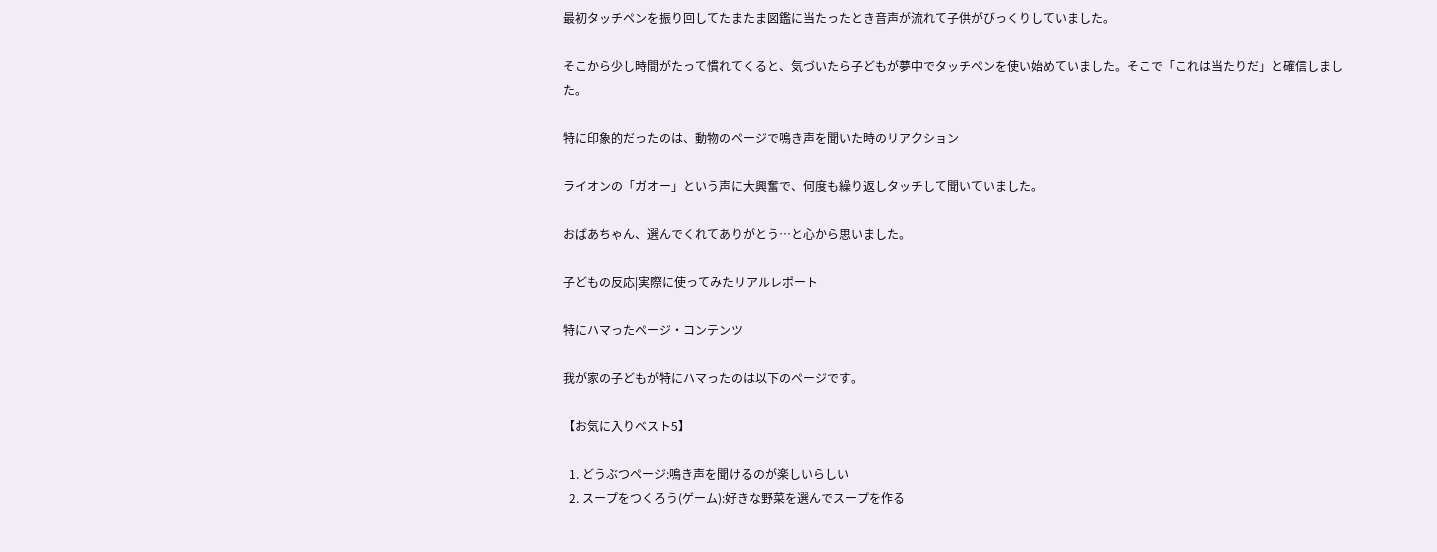最初タッチペンを振り回してたまたま図鑑に当たったとき音声が流れて子供がびっくりしていました。

そこから少し時間がたって慣れてくると、気づいたら子どもが夢中でタッチペンを使い始めていました。そこで「これは当たりだ」と確信しました。

特に印象的だったのは、動物のページで鳴き声を聞いた時のリアクション

ライオンの「ガオー」という声に大興奮で、何度も繰り返しタッチして聞いていました。

おばあちゃん、選んでくれてありがとう…と心から思いました。

子どもの反応|実際に使ってみたリアルレポート

特にハマったページ・コンテンツ

我が家の子どもが特にハマったのは以下のページです。

【お気に入りベスト5】

  1. どうぶつページ:鳴き声を聞けるのが楽しいらしい
  2. スープをつくろう(ゲーム):好きな野菜を選んでスープを作る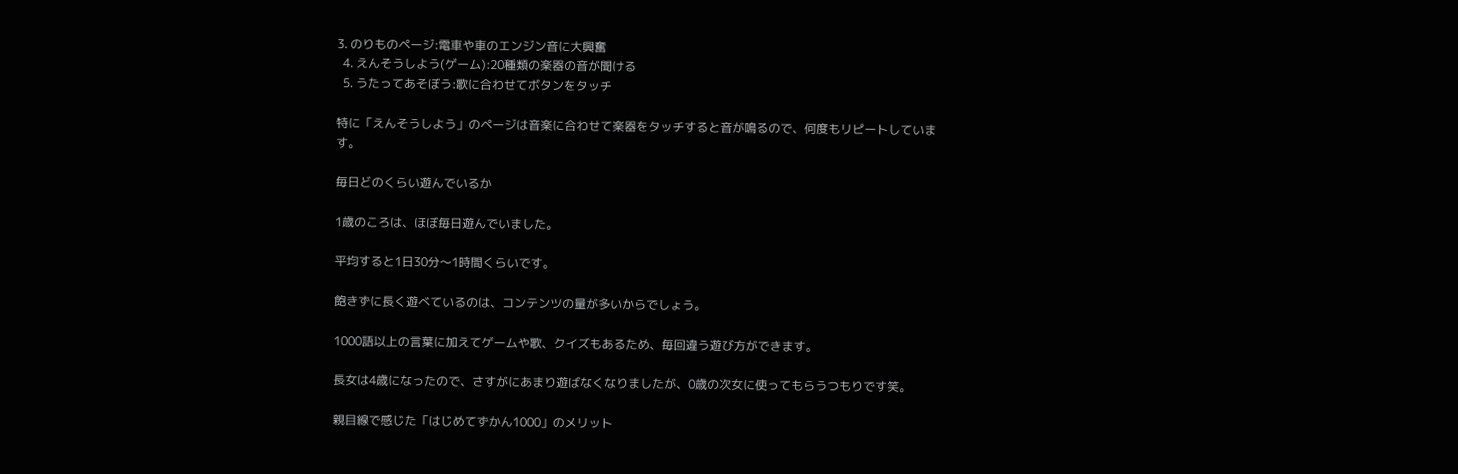3. のりものページ:電車や車のエンジン音に大興奮
  4. えんそうしよう(ゲーム):20種類の楽器の音が聞ける
  5. うたってあそぼう:歌に合わせてボタンをタッチ

特に「えんそうしよう」のページは音楽に合わせて楽器をタッチすると音が鳴るので、何度もリピートしています。

毎日どのくらい遊んでいるか

1歳のころは、ほぼ毎日遊んでいました。

平均すると1日30分〜1時間くらいです。

飽きずに長く遊べているのは、コンテンツの量が多いからでしょう。

1000語以上の言葉に加えてゲームや歌、クイズもあるため、毎回違う遊び方ができます。

長女は4歳になったので、さすがにあまり遊ばなくなりましたが、0歳の次女に使ってもらうつもりです笑。

親目線で感じた「はじめてずかん1000」のメリット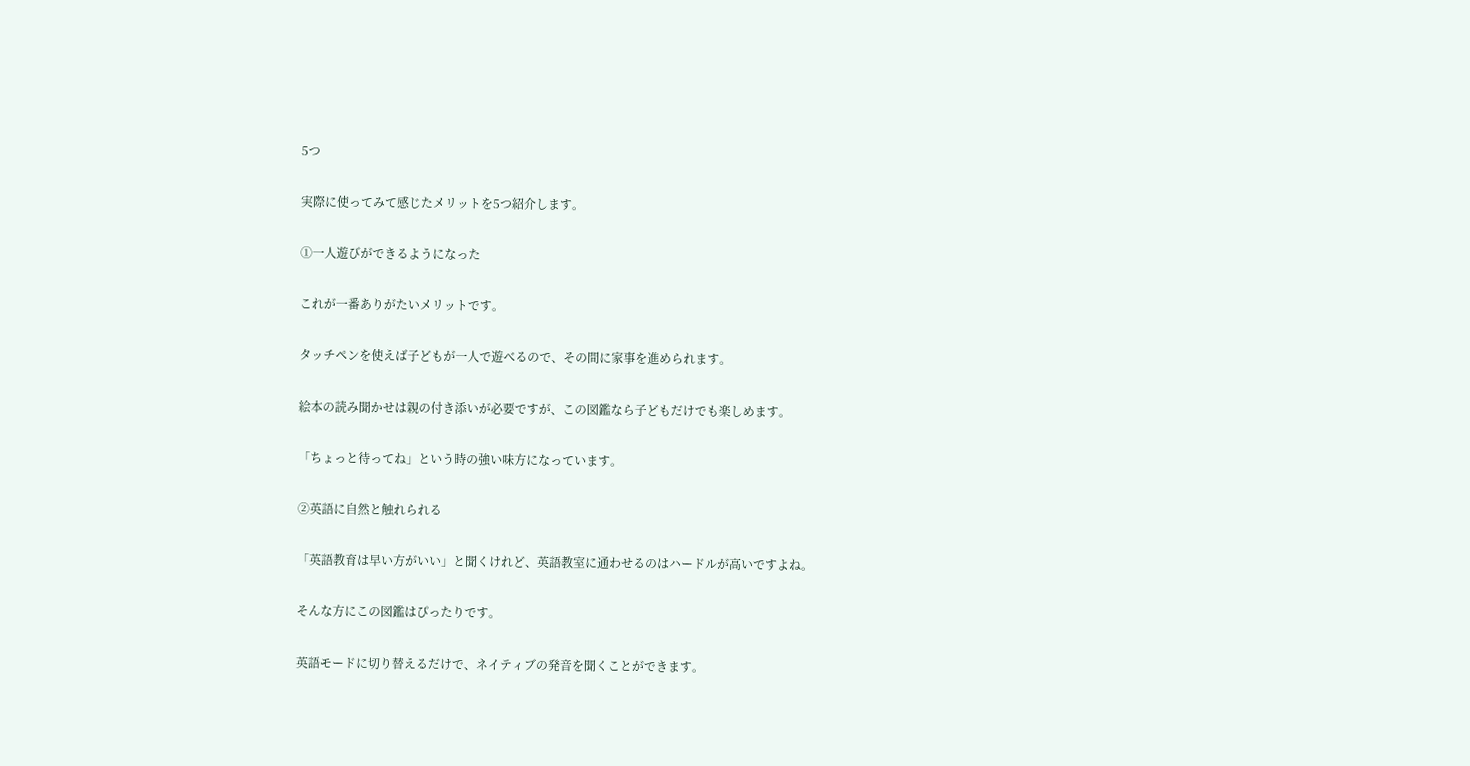5つ

実際に使ってみて感じたメリットを5つ紹介します。

①一人遊びができるようになった

これが一番ありがたいメリットです。

タッチペンを使えば子どもが一人で遊べるので、その間に家事を進められます。

絵本の読み聞かせは親の付き添いが必要ですが、この図鑑なら子どもだけでも楽しめます。

「ちょっと待ってね」という時の強い味方になっています。

②英語に自然と触れられる

「英語教育は早い方がいい」と聞くけれど、英語教室に通わせるのはハードルが高いですよね。

そんな方にこの図鑑はぴったりです。

英語モードに切り替えるだけで、ネイティブの発音を聞くことができます。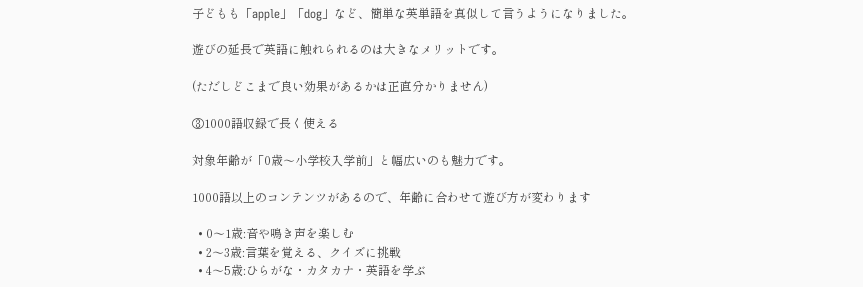子どもも「apple」「dog」など、簡単な英単語を真似して言うようになりました。

遊びの延長で英語に触れられるのは大きなメリットです。

(ただしどこまで良い効果があるかは正直分かりません)

③1000語収録で長く使える

対象年齢が「0歳〜小学校入学前」と幅広いのも魅力です。

1000語以上のコンテンツがあるので、年齢に合わせて遊び方が変わります

  • 0〜1歳:音や鳴き声を楽しむ
  • 2〜3歳:言葉を覚える、クイズに挑戦
  • 4〜5歳:ひらがな・カタカナ・英語を学ぶ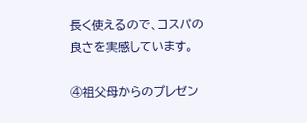長く使えるので、コスパの良さを実感しています。

④祖父母からのプレゼン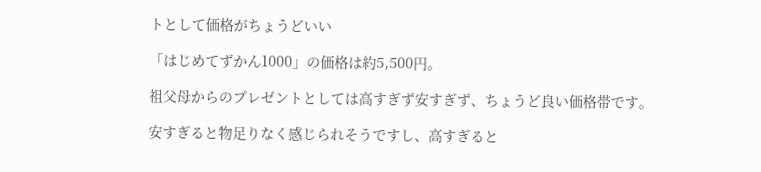トとして価格がちょうどいい

「はじめてずかん1000」の価格は約5,500円。

祖父母からのプレゼントとしては高すぎず安すぎず、ちょうど良い価格帯です。

安すぎると物足りなく感じられそうですし、高すぎると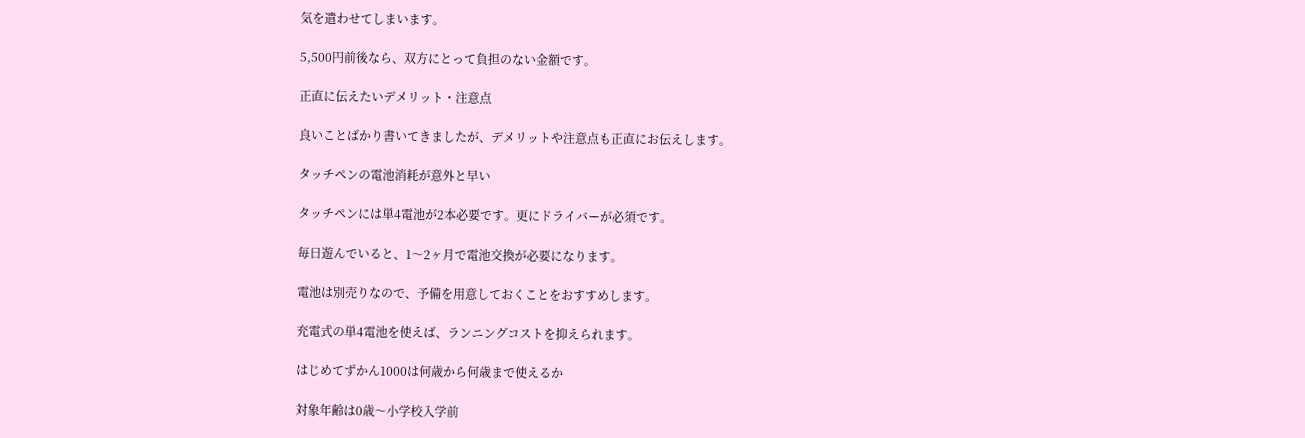気を遣わせてしまいます。

5,500円前後なら、双方にとって負担のない金額です。

正直に伝えたいデメリット・注意点

良いことばかり書いてきましたが、デメリットや注意点も正直にお伝えします。

タッチペンの電池消耗が意外と早い

タッチペンには単4電池が2本必要です。更にドライバーが必須です。

毎日遊んでいると、1〜2ヶ月で電池交換が必要になります。

電池は別売りなので、予備を用意しておくことをおすすめします。

充電式の単4電池を使えば、ランニングコストを抑えられます。

はじめてずかん1000は何歳から何歳まで使えるか

対象年齢は0歳〜小学校入学前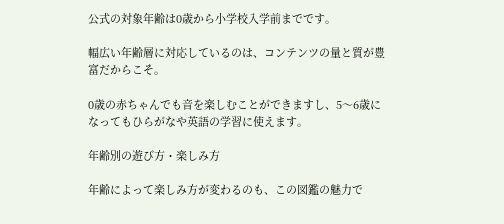公式の対象年齢は0歳から小学校入学前までです。

幅広い年齢層に対応しているのは、コンテンツの量と質が豊富だからこそ。

0歳の赤ちゃんでも音を楽しむことができますし、5〜6歳になってもひらがなや英語の学習に使えます。

年齢別の遊び方・楽しみ方

年齢によって楽しみ方が変わるのも、この図鑑の魅力で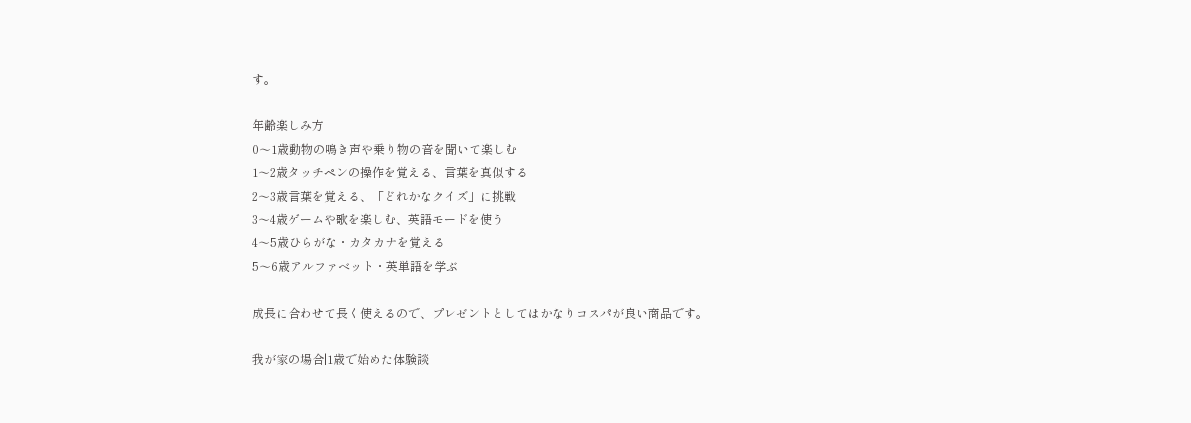す。

年齢楽しみ方
0〜1歳動物の鳴き声や乗り物の音を聞いて楽しむ
1〜2歳タッチペンの操作を覚える、言葉を真似する
2〜3歳言葉を覚える、「どれかなクイズ」に挑戦
3〜4歳ゲームや歌を楽しむ、英語モードを使う
4〜5歳ひらがな・カタカナを覚える
5〜6歳アルファベット・英単語を学ぶ

成長に合わせて長く使えるので、プレゼントとしてはかなりコスパが良い商品です。

我が家の場合|1歳で始めた体験談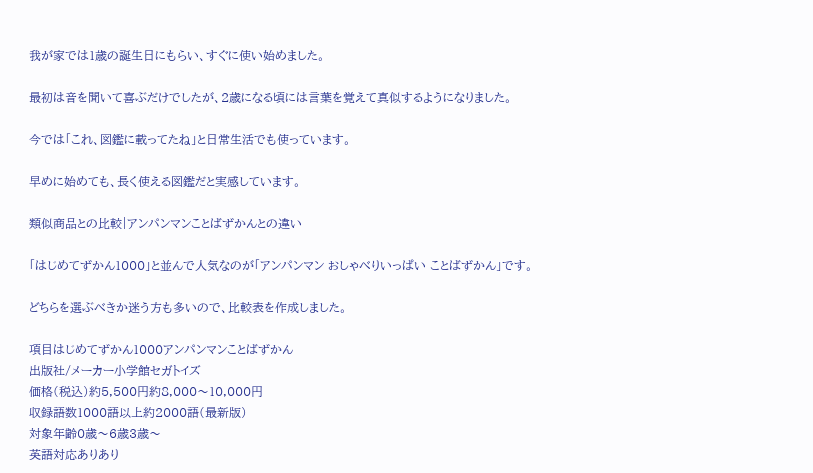我が家では1歳の誕生日にもらい、すぐに使い始めました。

最初は音を聞いて喜ぶだけでしたが、2歳になる頃には言葉を覚えて真似するようになりました。

今では「これ、図鑑に載ってたね」と日常生活でも使っています。

早めに始めても、長く使える図鑑だと実感しています。

類似商品との比較|アンパンマンことばずかんとの違い

「はじめてずかん1000」と並んで人気なのが「アンパンマン おしゃべりいっぱい ことばずかん」です。

どちらを選ぶべきか迷う方も多いので、比較表を作成しました。

項目はじめてずかん1000アンパンマンことばずかん
出版社/メーカー小学館セガトイズ
価格(税込)約5,500円約8,000〜10,000円
収録語数1000語以上約2000語(最新版)
対象年齢0歳〜6歳3歳〜
英語対応ありあり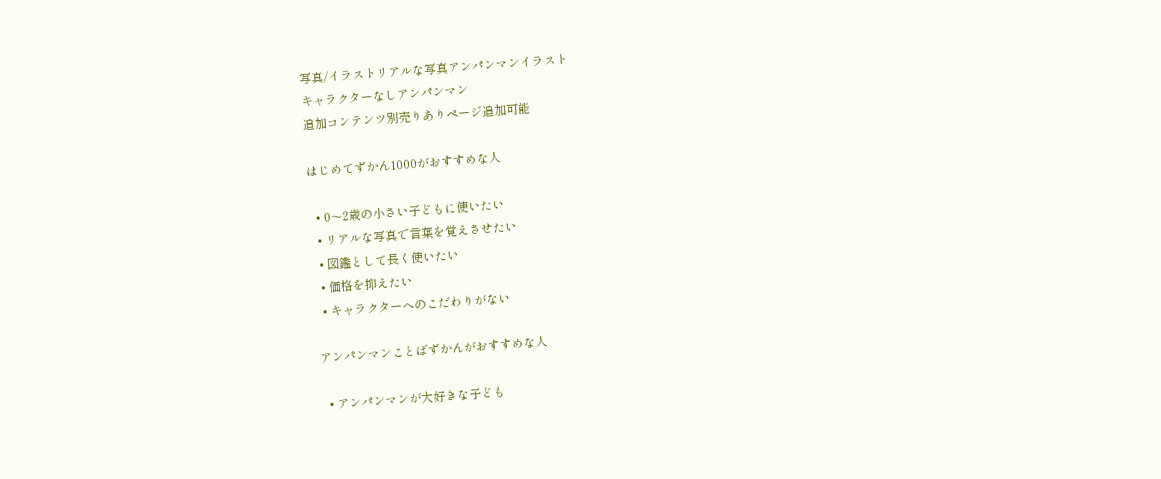写真/イラストリアルな写真アンパンマンイラスト
キャラクターなしアンパンマン
追加コンテンツ別売りありページ追加可能

はじめてずかん1000がおすすめな人

  • 0〜2歳の小さい子どもに使いたい
  • リアルな写真で言葉を覚えさせたい
  • 図鑑として長く使いたい
  • 価格を抑えたい
  • キャラクターへのこだわりがない

アンパンマンことばずかんがおすすめな人

  • アンパンマンが大好きな子ども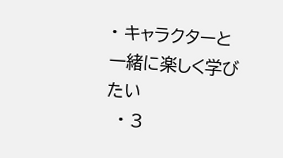• キャラクターと一緒に楽しく学びたい
  • 3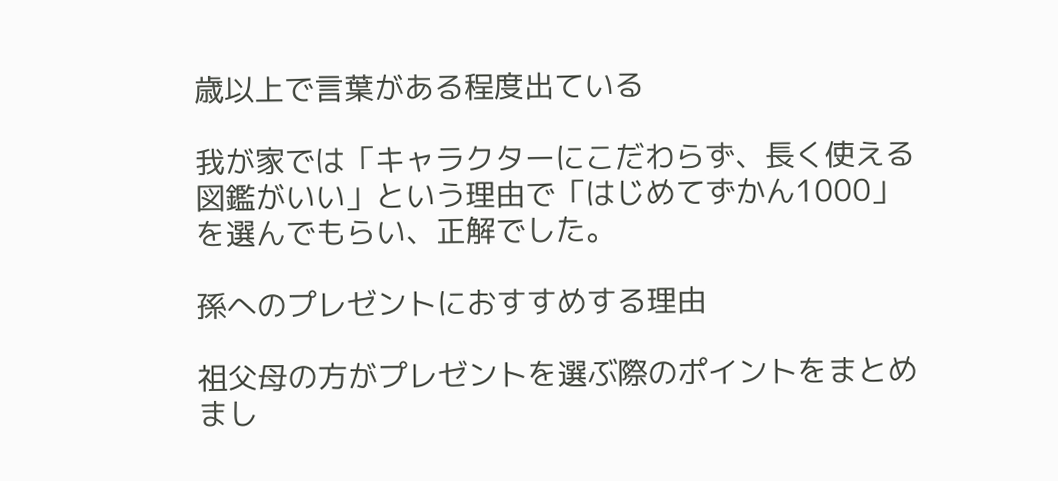歳以上で言葉がある程度出ている

我が家では「キャラクターにこだわらず、長く使える図鑑がいい」という理由で「はじめてずかん1000」を選んでもらい、正解でした。

孫へのプレゼントにおすすめする理由

祖父母の方がプレゼントを選ぶ際のポイントをまとめまし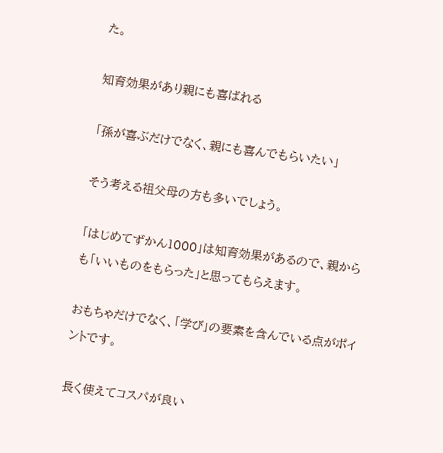た。

知育効果があり親にも喜ばれる

「孫が喜ぶだけでなく、親にも喜んでもらいたい」

そう考える祖父母の方も多いでしょう。

「はじめてずかん1000」は知育効果があるので、親からも「いいものをもらった」と思ってもらえます。

おもちゃだけでなく、「学び」の要素を含んでいる点がポイントです。

長く使えてコスパが良い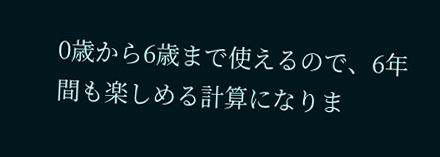0歳から6歳まで使えるので、6年間も楽しめる計算になりま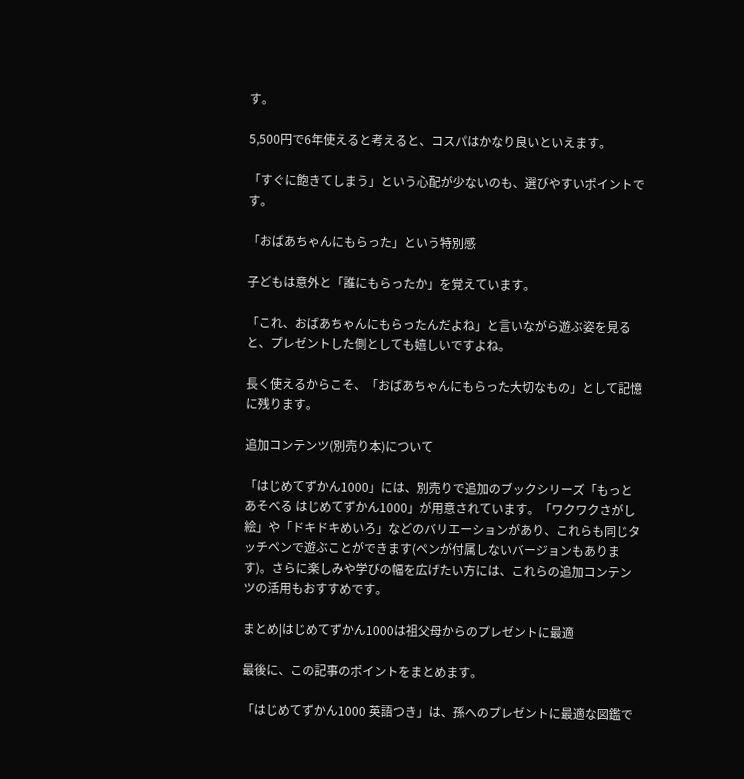す。

5,500円で6年使えると考えると、コスパはかなり良いといえます。

「すぐに飽きてしまう」という心配が少ないのも、選びやすいポイントです。

「おばあちゃんにもらった」という特別感

子どもは意外と「誰にもらったか」を覚えています。

「これ、おばあちゃんにもらったんだよね」と言いながら遊ぶ姿を見ると、プレゼントした側としても嬉しいですよね。

長く使えるからこそ、「おばあちゃんにもらった大切なもの」として記憶に残ります。

追加コンテンツ(別売り本)について

「はじめてずかん1000」には、別売りで追加のブックシリーズ「もっとあそべる はじめてずかん1000」が用意されています。「ワクワクさがし絵」や「ドキドキめいろ」などのバリエーションがあり、これらも同じタッチペンで遊ぶことができます(ペンが付属しないバージョンもあります)。さらに楽しみや学びの幅を広げたい方には、これらの追加コンテンツの活用もおすすめです。

まとめ|はじめてずかん1000は祖父母からのプレゼントに最適

最後に、この記事のポイントをまとめます。

「はじめてずかん1000 英語つき」は、孫へのプレゼントに最適な図鑑で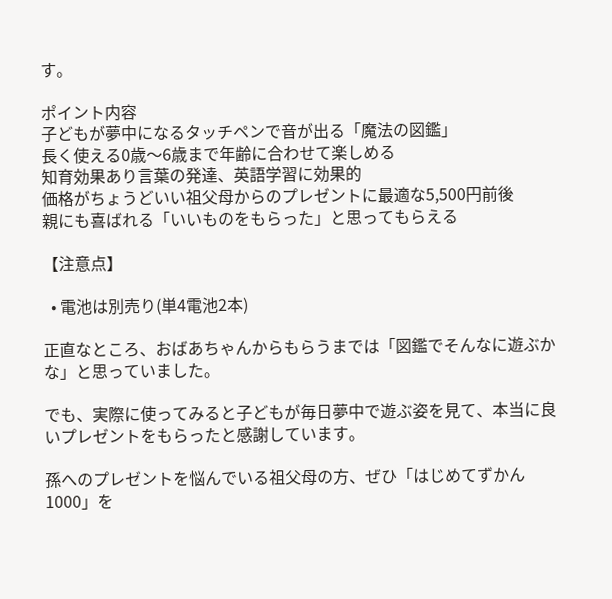す。

ポイント内容
子どもが夢中になるタッチペンで音が出る「魔法の図鑑」
長く使える0歳〜6歳まで年齢に合わせて楽しめる
知育効果あり言葉の発達、英語学習に効果的
価格がちょうどいい祖父母からのプレゼントに最適な5,500円前後
親にも喜ばれる「いいものをもらった」と思ってもらえる

【注意点】

  • 電池は別売り(単4電池2本)

正直なところ、おばあちゃんからもらうまでは「図鑑でそんなに遊ぶかな」と思っていました。

でも、実際に使ってみると子どもが毎日夢中で遊ぶ姿を見て、本当に良いプレゼントをもらったと感謝しています。

孫へのプレゼントを悩んでいる祖父母の方、ぜひ「はじめてずかん1000」を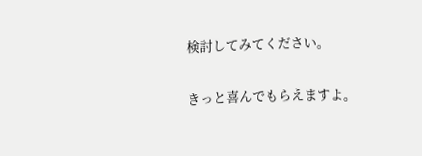検討してみてください。

きっと喜んでもらえますよ。